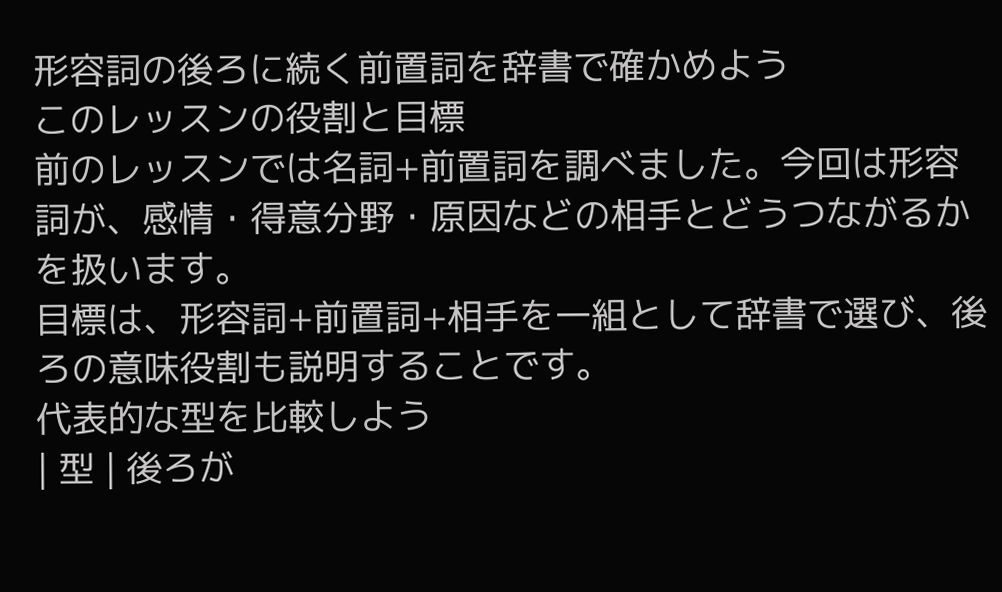形容詞の後ろに続く前置詞を辞書で確かめよう
このレッスンの役割と目標
前のレッスンでは名詞+前置詞を調べました。今回は形容詞が、感情・得意分野・原因などの相手とどうつながるかを扱います。
目標は、形容詞+前置詞+相手を一組として辞書で選び、後ろの意味役割も説明することです。
代表的な型を比較しよう
| 型 | 後ろが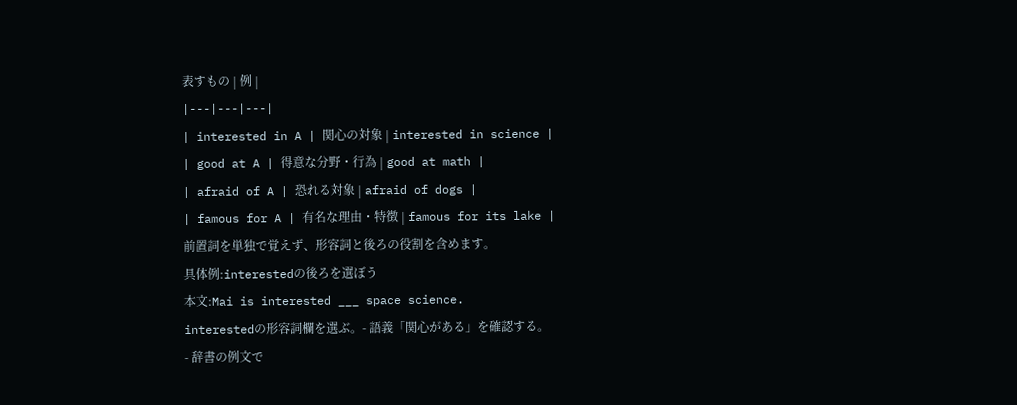表すもの | 例 |
|---|---|---|
| interested in A | 関心の対象 | interested in science |
| good at A | 得意な分野・行為 | good at math |
| afraid of A | 恐れる対象 | afraid of dogs |
| famous for A | 有名な理由・特徴 | famous for its lake |
前置詞を単独で覚えず、形容詞と後ろの役割を含めます。
具体例:interestedの後ろを選ぼう
本文:Mai is interested ___ space science.
interestedの形容詞欄を選ぶ。- 語義「関心がある」を確認する。
- 辞書の例文で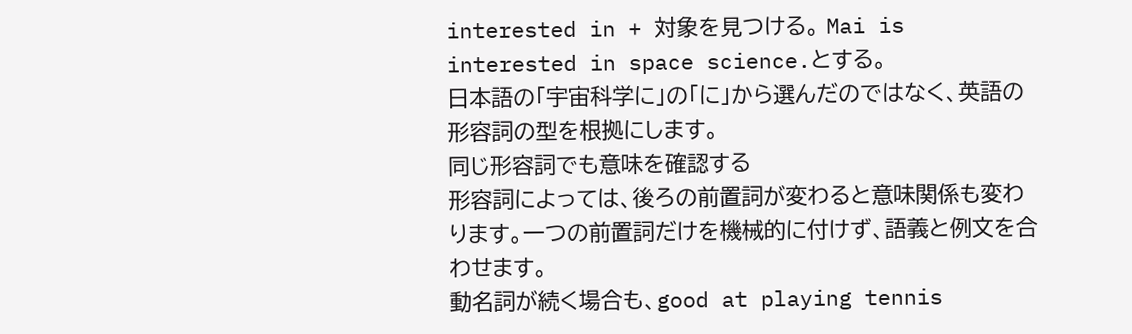interested in + 対象を見つける。 Mai is interested in space science.とする。
日本語の「宇宙科学に」の「に」から選んだのではなく、英語の形容詞の型を根拠にします。
同じ形容詞でも意味を確認する
形容詞によっては、後ろの前置詞が変わると意味関係も変わります。一つの前置詞だけを機械的に付けず、語義と例文を合わせます。
動名詞が続く場合も、good at playing tennis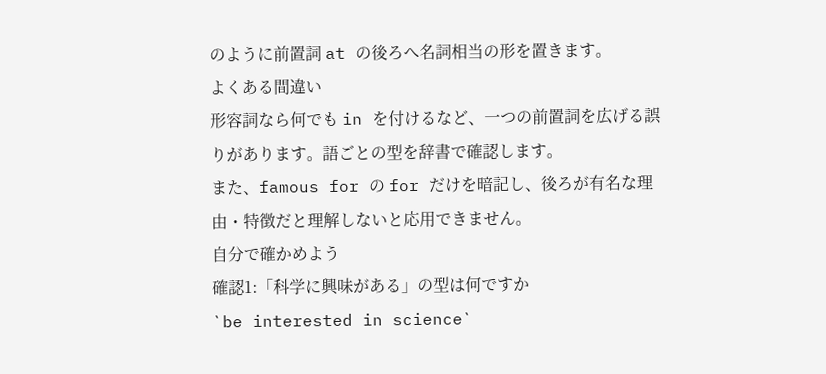のように前置詞 at の後ろへ名詞相当の形を置きます。
よくある間違い
形容詞なら何でも in を付けるなど、一つの前置詞を広げる誤りがあります。語ごとの型を辞書で確認します。
また、famous for の for だけを暗記し、後ろが有名な理由・特徴だと理解しないと応用できません。
自分で確かめよう
確認1:「科学に興味がある」の型は何ですか
`be interested in science`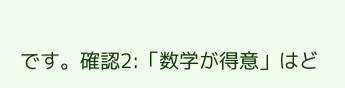です。確認2:「数学が得意」はど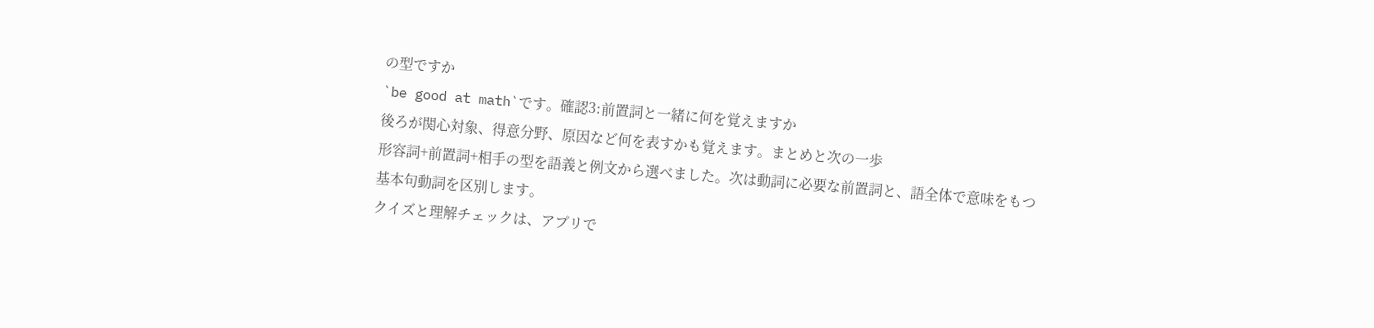の型ですか
`be good at math`です。確認3:前置詞と一緒に何を覚えますか
後ろが関心対象、得意分野、原因など何を表すかも覚えます。まとめと次の一歩
形容詞+前置詞+相手の型を語義と例文から選べました。次は動詞に必要な前置詞と、語全体で意味をもつ基本句動詞を区別します。
クイズと理解チェックは、アプリで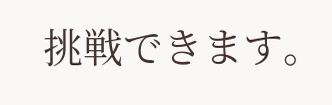挑戦できます。